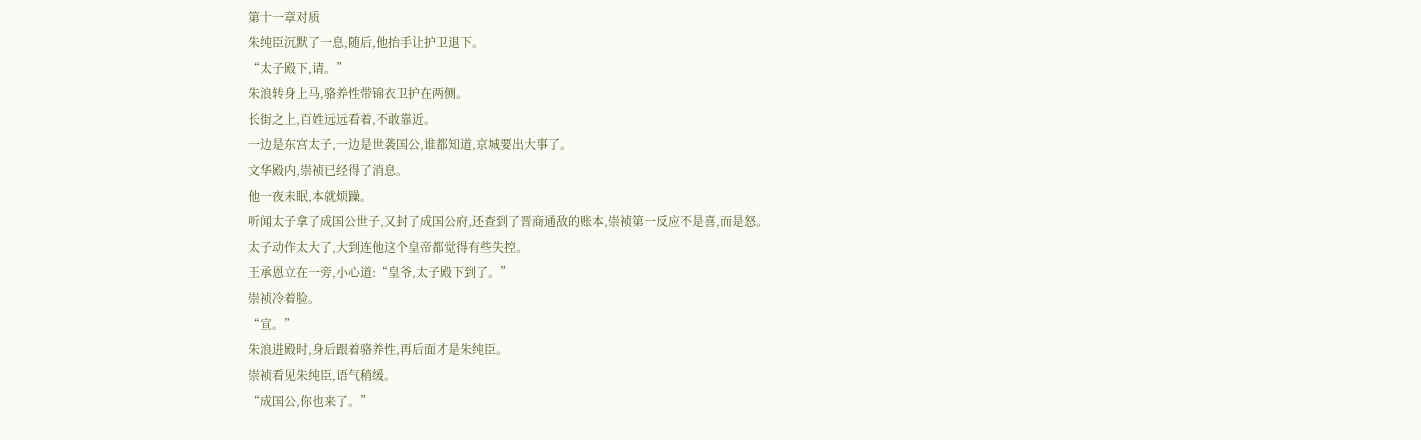第十一章对质
朱纯臣沉默了一息,随后,他抬手让护卫退下。
“太子殿下,请。”
朱浪转身上马,骆养性带锦衣卫护在两侧。
长街之上,百姓远远看着,不敢靠近。
一边是东宫太子,一边是世袭国公,谁都知道,京城要出大事了。
文华殿内,崇祯已经得了消息。
他一夜未眠,本就烦躁。
听闻太子拿了成国公世子,又封了成国公府,还查到了晋商通敌的账本,崇祯第一反应不是喜,而是怒。
太子动作太大了,大到连他这个皇帝都觉得有些失控。
王承恩立在一旁,小心道:“皇爷,太子殿下到了。”
崇祯冷着脸。
“宣。”
朱浪进殿时,身后跟着骆养性,再后面才是朱纯臣。
崇祯看见朱纯臣,语气稍缓。
“成国公,你也来了。”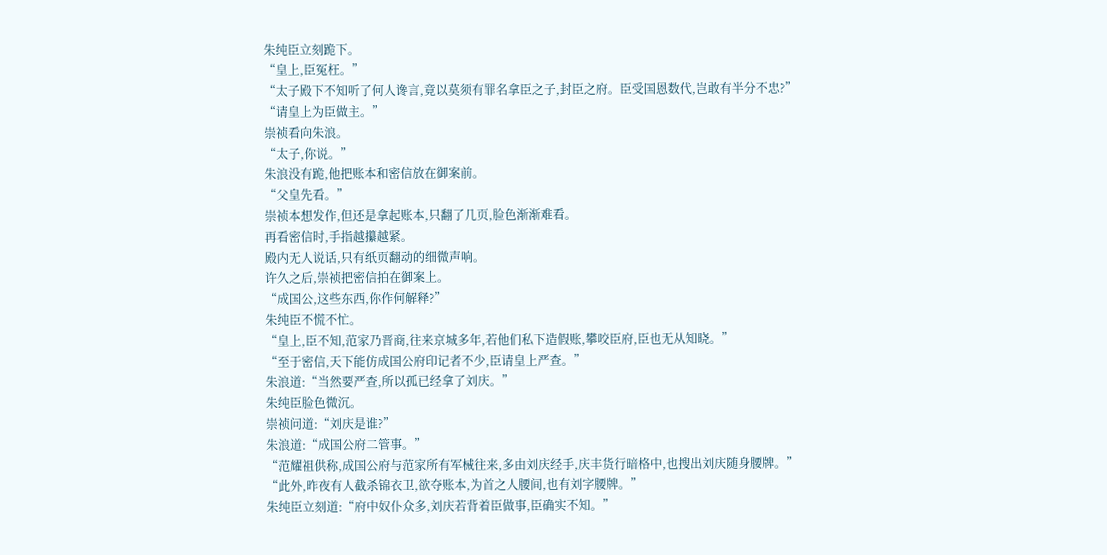朱纯臣立刻跪下。
“皇上,臣冤枉。”
“太子殿下不知听了何人谗言,竟以莫须有罪名拿臣之子,封臣之府。臣受国恩数代,岂敢有半分不忠?”
“请皇上为臣做主。”
崇祯看向朱浪。
“太子,你说。”
朱浪没有跪,他把账本和密信放在御案前。
“父皇先看。”
崇祯本想发作,但还是拿起账本,只翻了几页,脸色渐渐难看。
再看密信时,手指越攥越紧。
殿内无人说话,只有纸页翻动的细微声响。
许久之后,崇祯把密信拍在御案上。
“成国公,这些东西,你作何解释?”
朱纯臣不慌不忙。
“皇上,臣不知,范家乃晋商,往来京城多年,若他们私下造假账,攀咬臣府,臣也无从知晓。”
“至于密信,天下能仿成国公府印记者不少,臣请皇上严查。”
朱浪道:“当然要严查,所以孤已经拿了刘庆。”
朱纯臣脸色微沉。
崇祯问道:“刘庆是谁?”
朱浪道:“成国公府二管事。”
“范耀祖供称,成国公府与范家所有军械往来,多由刘庆经手,庆丰货行暗格中,也搜出刘庆随身腰牌。”
“此外,昨夜有人截杀锦衣卫,欲夺账本,为首之人腰间,也有刘字腰牌。”
朱纯臣立刻道:“府中奴仆众多,刘庆若背着臣做事,臣确实不知。”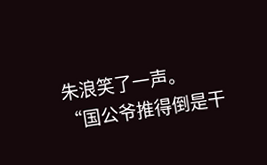朱浪笑了一声。
“国公爷推得倒是干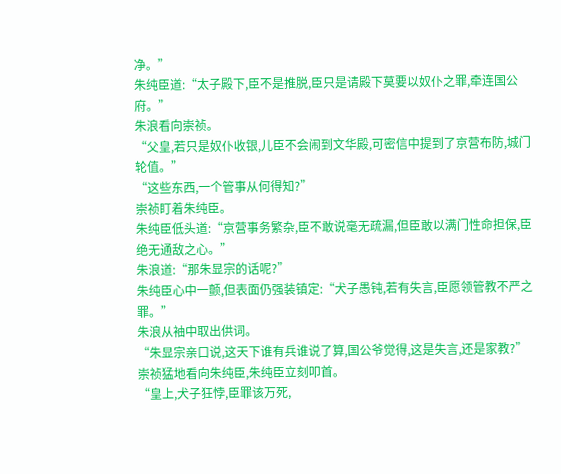净。”
朱纯臣道:“太子殿下,臣不是推脱,臣只是请殿下莫要以奴仆之罪,牵连国公府。”
朱浪看向崇祯。
“父皇,若只是奴仆收银,儿臣不会闹到文华殿,可密信中提到了京营布防,城门轮值。”
“这些东西,一个管事从何得知?”
崇祯盯着朱纯臣。
朱纯臣低头道:“京营事务繁杂,臣不敢说毫无疏漏,但臣敢以满门性命担保,臣绝无通敌之心。”
朱浪道:“那朱显宗的话呢?”
朱纯臣心中一颤,但表面仍强装镇定:“犬子愚钝,若有失言,臣愿领管教不严之罪。”
朱浪从袖中取出供词。
“朱显宗亲口说,这天下谁有兵谁说了算,国公爷觉得,这是失言,还是家教?”
崇祯猛地看向朱纯臣,朱纯臣立刻叩首。
“皇上,犬子狂悖,臣罪该万死,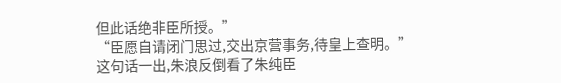但此话绝非臣所授。”
“臣愿自请闭门思过,交出京营事务,待皇上查明。”
这句话一出,朱浪反倒看了朱纯臣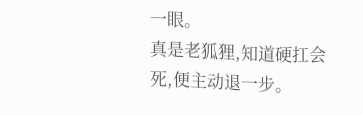一眼。
真是老狐狸,知道硬扛会死,便主动退一步。